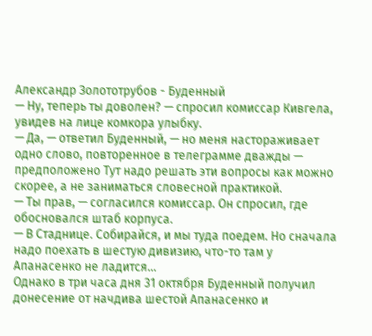Александр Золототрубов - Буденный
— Ну, теперь ты доволен? — спросил комиссар Кивгела, увидев на лице комкора улыбку.
— Да, — ответил Буденный, — но меня настораживает одно слово, повторенное в телеграмме дважды — предположено Тут надо решать эти вопросы как можно скорее, а не заниматься словесной практикой.
— Ты прав, — согласился комиссар. Он спросил, где обосновался штаб корпуса.
— В Стаднице. Собирайся, и мы туда поедем. Но сначала надо поехать в шестую дивизию, что-то там у Апанасенко не ладится…
Однако в три часа дня 31 октября Буденный получил донесение от начдива шестой Апанасенко и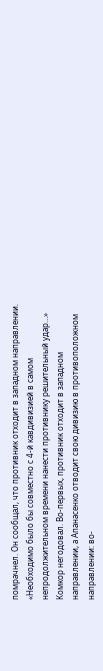помрачнел. Он сообщал, что противник отходит в западном направлении. «Необходимо было бы совместно с 4-й кавдивизией в самом непродолжительном времени нанести противнику решительный удар…» Комкор негодовал. Во-первых, противник отходит в западном направлении, а Апанасенко отводит свою дивизию в противоположном направлении: во-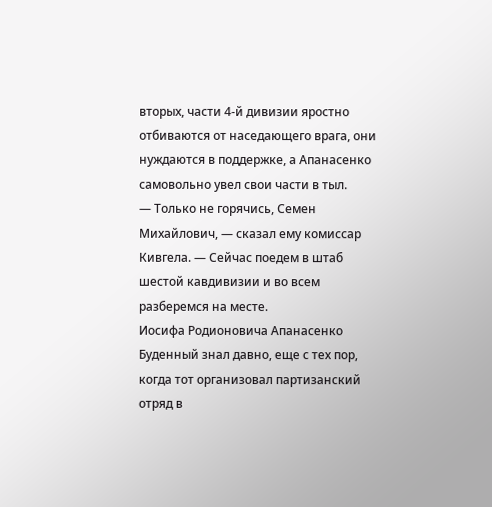вторых, части 4-й дивизии яростно отбиваются от наседающего врага, они нуждаются в поддержке, а Апанасенко самовольно увел свои части в тыл.
— Только не горячись, Семен Михайлович, — сказал ему комиссар Кивгела. — Сейчас поедем в штаб шестой кавдивизии и во всем разберемся на месте.
Иосифа Родионовича Апанасенко Буденный знал давно, еще с тех пор, когда тот организовал партизанский отряд в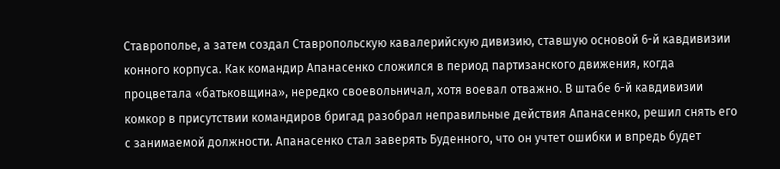Ставрополье, а затем создал Ставропольскую кавалерийскую дивизию, ставшую основой 6-й кавдивизии конного корпуса. Как командир Апанасенко сложился в период партизанского движения, когда процветала «батьковщина», нередко своевольничал, хотя воевал отважно. В штабе 6-й кавдивизии комкор в присутствии командиров бригад разобрал неправильные действия Апанасенко, решил снять его с занимаемой должности. Апанасенко стал заверять Буденного, что он учтет ошибки и впредь будет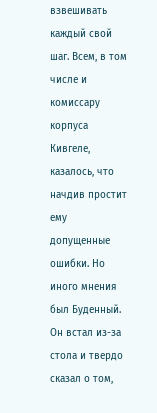взвешивать каждый свой шаг. Всем, в том числе и комиссару корпуса Кивгеле, казалось, что начдив простит ему допущенные ошибки. Но иного мнения был Буденный. Он встал из-за стола и твердо сказал о том,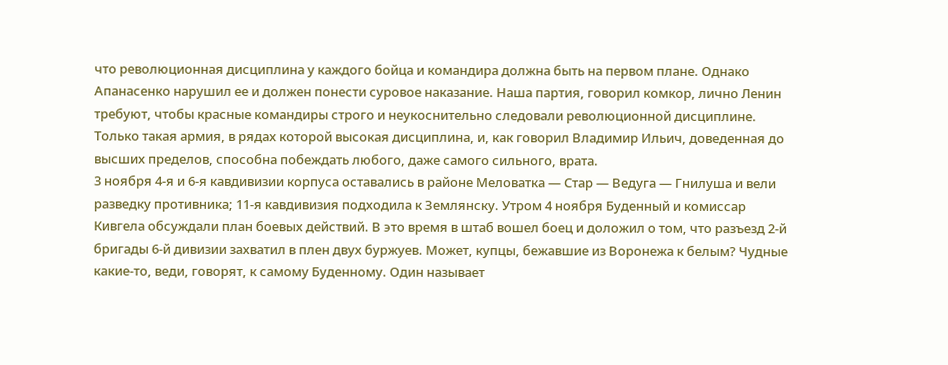что революционная дисциплина у каждого бойца и командира должна быть на первом плане. Однако Апанасенко нарушил ее и должен понести суровое наказание. Наша партия, говорил комкор, лично Ленин требуют, чтобы красные командиры строго и неукоснительно следовали революционной дисциплине. Только такая армия, в рядах которой высокая дисциплина, и, как говорил Владимир Ильич, доведенная до высших пределов, способна побеждать любого, даже самого сильного, врата.
3 ноября 4-я и 6-я кавдивизии корпуса оставались в районе Меловатка — Стар — Ведуга — Гнилуша и вели разведку противника; 11-я кавдивизия подходила к Землянску. Утром 4 ноября Буденный и комиссар Кивгела обсуждали план боевых действий. В это время в штаб вошел боец и доложил о том, что разъезд 2-й бригады 6-й дивизии захватил в плен двух буржуев. Может, купцы, бежавшие из Воронежа к белым? Чудные какие-то, веди, говорят, к самому Буденному. Один называет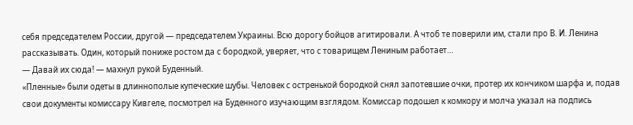себя председателем России, другой — председателем Украины. Всю дорогу бойцов агитировали. А чтоб те поверили им, стали про В. И. Ленина рассказывать. Один, который пониже ростом да с бородкой, уверяет, что с товарищем Лениным работает…
— Давай их сюда! — махнул рукой Буденный.
«Пленные» были одеты в длиннополые купеческие шубы. Человек с остренькой бородкой снял запотевшие очки, протер их кончиком шарфа и, подав свои документы комиссару Кивгеле, посмотрел на Буденного изучающим взглядом. Комиссар подошел к комкору и молча указал на подпись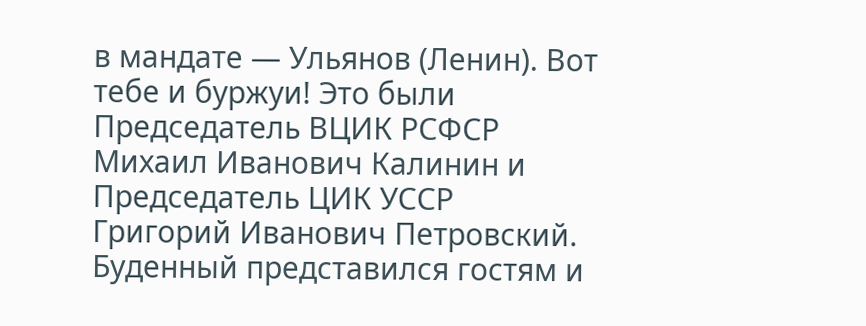в мандате — Ульянов (Ленин). Вот тебе и буржуи! Это были Председатель ВЦИК РСФСР Михаил Иванович Калинин и Председатель ЦИК УССР Григорий Иванович Петровский. Буденный представился гостям и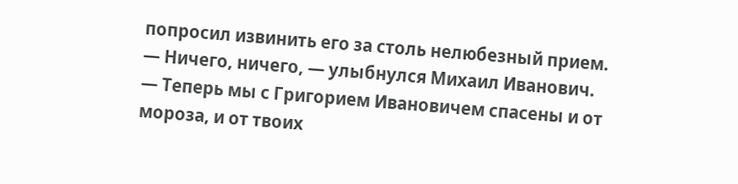попросил извинить его за столь нелюбезный прием.
— Ничего, ничего, — улыбнулся Михаил Иванович. — Теперь мы с Григорием Ивановичем спасены и от мороза, и от твоих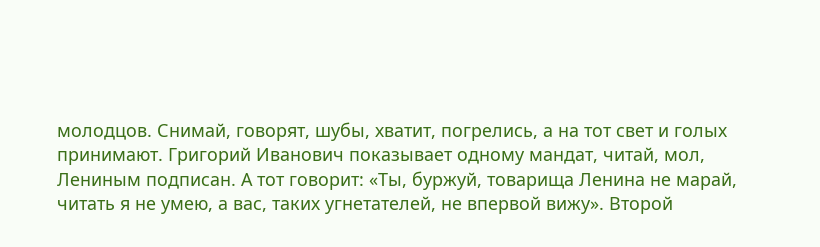молодцов. Снимай, говорят, шубы, хватит, погрелись, а на тот свет и голых принимают. Григорий Иванович показывает одному мандат, читай, мол, Лениным подписан. А тот говорит: «Ты, буржуй, товарища Ленина не марай, читать я не умею, а вас, таких угнетателей, не впервой вижу». Второй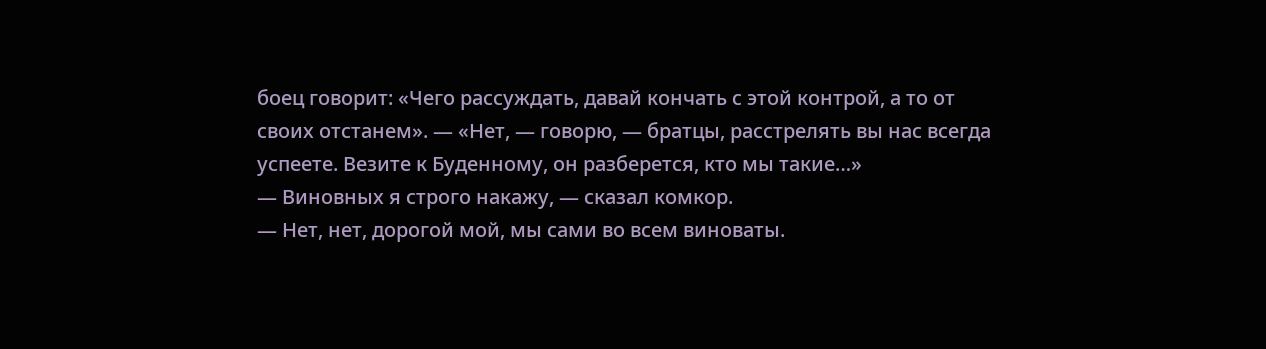боец говорит: «Чего рассуждать, давай кончать с этой контрой, а то от своих отстанем». — «Нет, — говорю, — братцы, расстрелять вы нас всегда успеете. Везите к Буденному, он разберется, кто мы такие…»
— Виновных я строго накажу, — сказал комкор.
— Нет, нет, дорогой мой, мы сами во всем виноваты.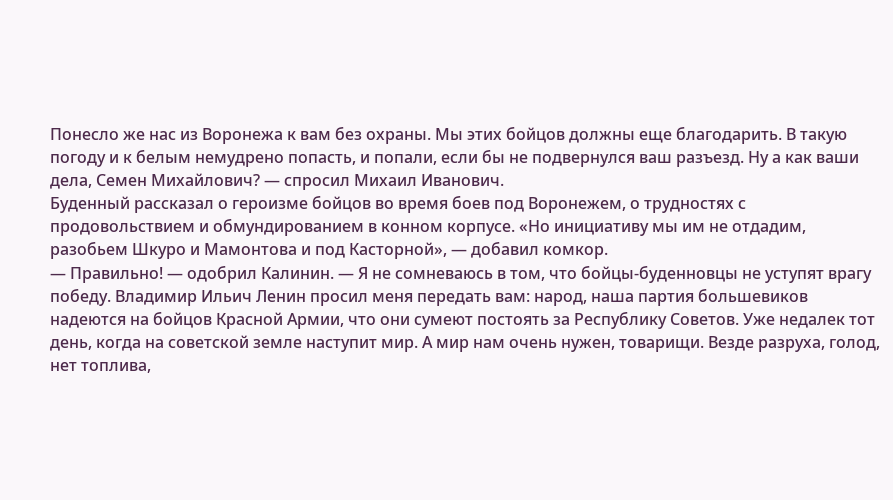Понесло же нас из Воронежа к вам без охраны. Мы этих бойцов должны еще благодарить. В такую погоду и к белым немудрено попасть, и попали, если бы не подвернулся ваш разъезд. Ну а как ваши дела, Семен Михайлович? — спросил Михаил Иванович.
Буденный рассказал о героизме бойцов во время боев под Воронежем, о трудностях с продовольствием и обмундированием в конном корпусе. «Но инициативу мы им не отдадим, разобьем Шкуро и Мамонтова и под Касторной», — добавил комкор.
— Правильно! — одобрил Калинин. — Я не сомневаюсь в том, что бойцы-буденновцы не уступят врагу победу. Владимир Ильич Ленин просил меня передать вам: народ, наша партия большевиков надеются на бойцов Красной Армии, что они сумеют постоять за Республику Советов. Уже недалек тот день, когда на советской земле наступит мир. А мир нам очень нужен, товарищи. Везде разруха, голод, нет топлива,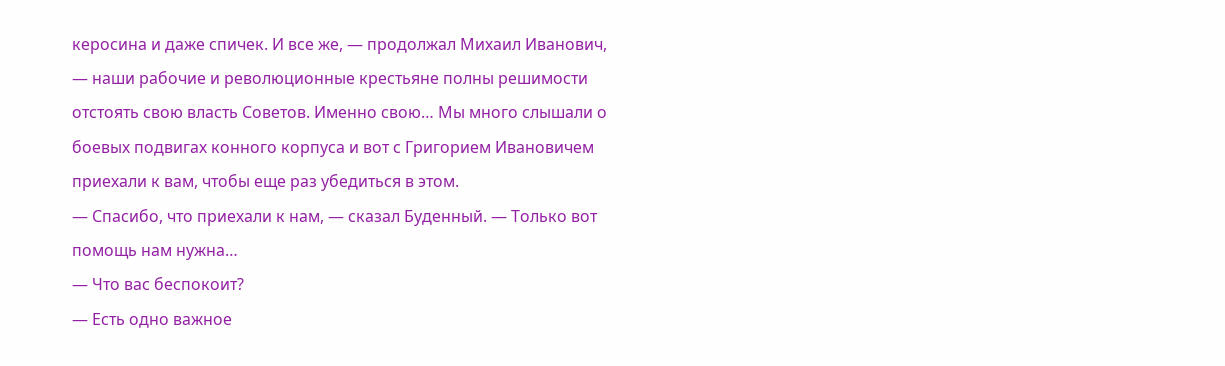керосина и даже спичек. И все же, — продолжал Михаил Иванович, — наши рабочие и революционные крестьяне полны решимости отстоять свою власть Советов. Именно свою… Мы много слышали о боевых подвигах конного корпуса и вот с Григорием Ивановичем приехали к вам, чтобы еще раз убедиться в этом.
— Спасибо, что приехали к нам, — сказал Буденный. — Только вот помощь нам нужна…
— Что вас беспокоит?
— Есть одно важное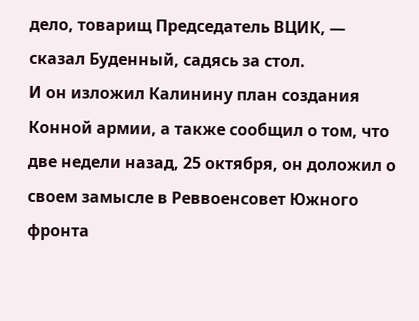дело, товарищ Председатель ВЦИК, — сказал Буденный, садясь за стол.
И он изложил Калинину план создания Конной армии, а также сообщил о том, что две недели назад, 25 октября, он доложил о своем замысле в Реввоенсовет Южного фронта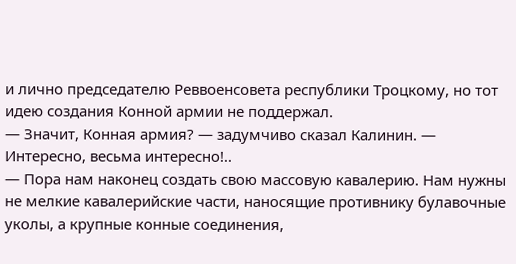и лично председателю Реввоенсовета республики Троцкому, но тот идею создания Конной армии не поддержал.
— Значит, Конная армия? — задумчиво сказал Калинин. — Интересно, весьма интересно!..
— Пора нам наконец создать свою массовую кавалерию. Нам нужны не мелкие кавалерийские части, наносящие противнику булавочные уколы, а крупные конные соединения,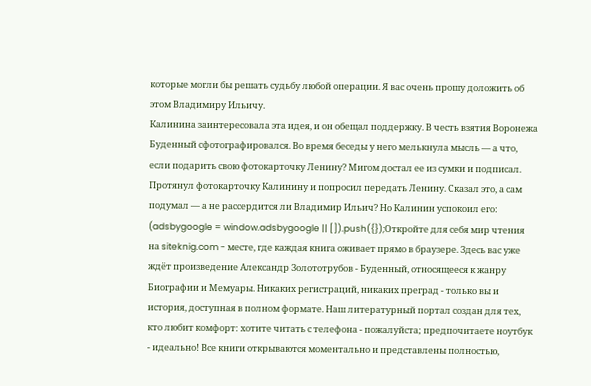которые могли бы решать судьбу любой операции. Я вас очень прошу доложить об этом Владимиру Ильичу.
Калинина заинтересовала эта идея, и он обещал поддержку. В честь взятия Воронежа Буденный сфотографировался. Во время беседы у него мелькнула мысль — а что, если подарить свою фотокарточку Ленину? Мигом достал ее из сумки и подписал. Протянул фотокарточку Калинину и попросил передать Ленину. Сказал это, а сам подумал — а не рассердится ли Владимир Ильич? Но Калинин успокоил его:
(adsbygoogle = window.adsbygoogle || []).push({});Откройте для себя мир чтения на siteknig.com - месте, где каждая книга оживает прямо в браузере. Здесь вас уже ждёт произведение Александр Золототрубов - Буденный, относящееся к жанру Биографии и Мемуары. Никаких регистраций, никаких преград - только вы и история, доступная в полном формате. Наш литературный портал создан для тех, кто любит комфорт: хотите читать с телефона - пожалуйста; предпочитаете ноутбук - идеально! Все книги открываются моментально и представлены полностью,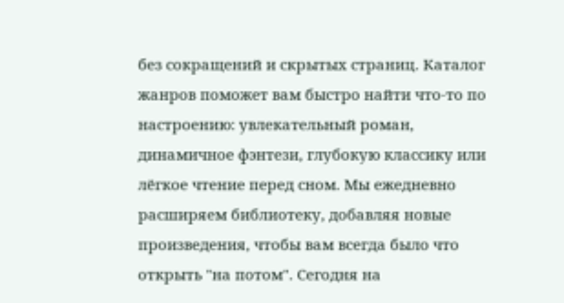без сокращений и скрытых страниц. Каталог жанров поможет вам быстро найти что-то по настроению: увлекательный роман, динамичное фэнтези, глубокую классику или лёгкое чтение перед сном. Мы ежедневно расширяем библиотеку, добавляя новые произведения, чтобы вам всегда было что открыть "на потом". Сегодня на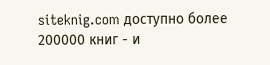siteknig.com доступно более 200000 книг - и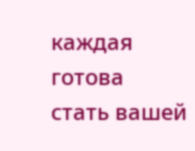каждая готова стать вашей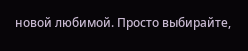новой любимой. Просто выбирайте,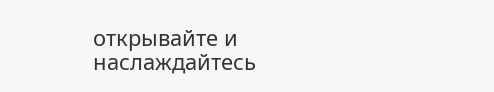открывайте и наслаждайтесь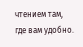чтением там, где вам удобно.